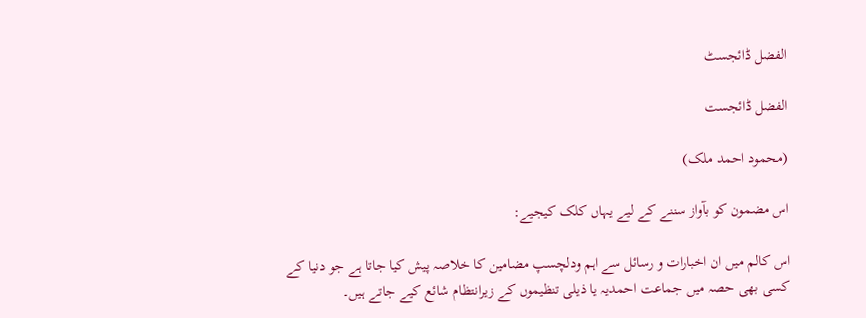الفضل ڈائجسٹ

الفضل ڈائجست

(محمود احمد ملک)

اس مضمون کو بآواز سننے کے لیے یہاں کلک کیجیے:

اس کالم میں ان اخبارات و رسائل سے اہم ودلچسپ مضامین کا خلاصہ پیش کیا جاتا ہے جو دنیا کے کسی بھی حصہ میں جماعت احمدیہ یا ذیلی تنظیموں کے زیرانتظام شائع کیے جاتے ہیں۔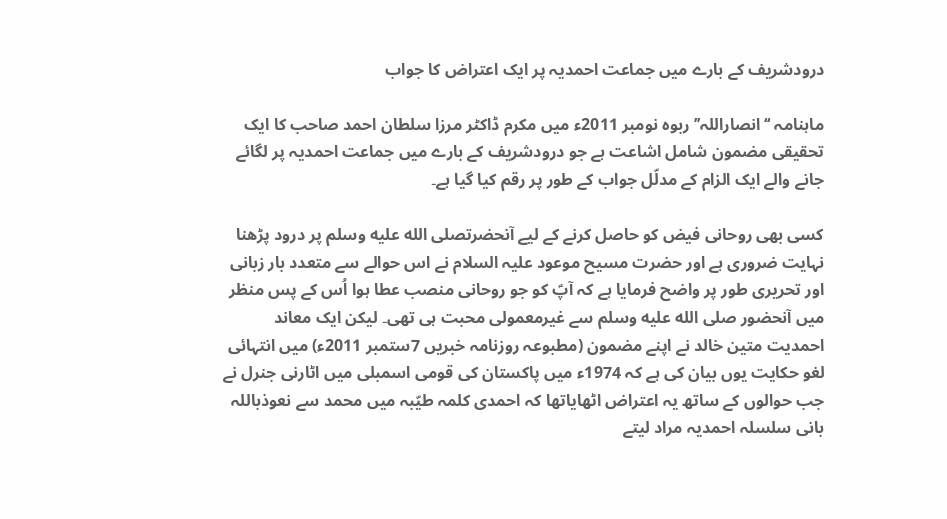درودشریف کے بارے میں جماعت احمدیہ پر ایک اعتراض کا جواب

ماہنامہ ‘‘انصاراللہ’’ ربوہ نومبر 2011ء میں مکرم ڈاکٹر مرزا سلطان احمد صاحب کا ایک تحقیقی مضمون شامل اشاعت ہے جو درودشریف کے بارے میں جماعت احمدیہ پر لگائے جانے والے ایک الزام کے مدلّل جواب کے طور پر رقم کیا گیا ہے۔

کسی بھی روحانی فیض کو حاصل کرنے کے لیے آنحضرتصلى الله عليه وسلم پر درود پڑھنا نہایت ضروری ہے اور حضرت مسیح موعود علیہ السلام نے اس حوالے سے متعدد بار زبانی اور تحریری طور پر واضح فرمایا ہے کہ آپؑ کو جو روحانی منصب عطا ہوا اُس کے پس منظر میں آنحضور صلى الله عليه وسلم سے غیرمعمولی محبت ہی تھی۔ لیکن ایک معاند احمدیت متین خالد نے اپنے مضمون (مطبوعہ روزنامہ خبریں 7ستمبر 2011ء) میں انتہائی لغو حکایت یوں بیان کی ہے کہ 1974ء میں پاکستان کی قومی اسمبلی میں اٹارنی جنرل نے جب حوالوں کے ساتھ یہ اعتراض اٹھایاتھا کہ احمدی کلمہ طیّبہ میں محمد سے نعوذباللہ بانی سلسلہ احمدیہ مراد لیتے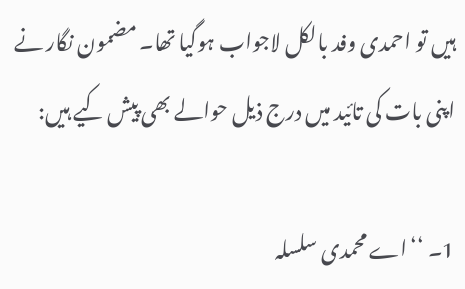ہیں تو احمدی وفد بالکل لاجواب ہوگیا تھا۔ مضمون نگار نے اپنی بات کی تائید میں درج ذیل حوالے بھی پیش کیے ہیں:

1۔ ‘‘اے محمدی سلسلہ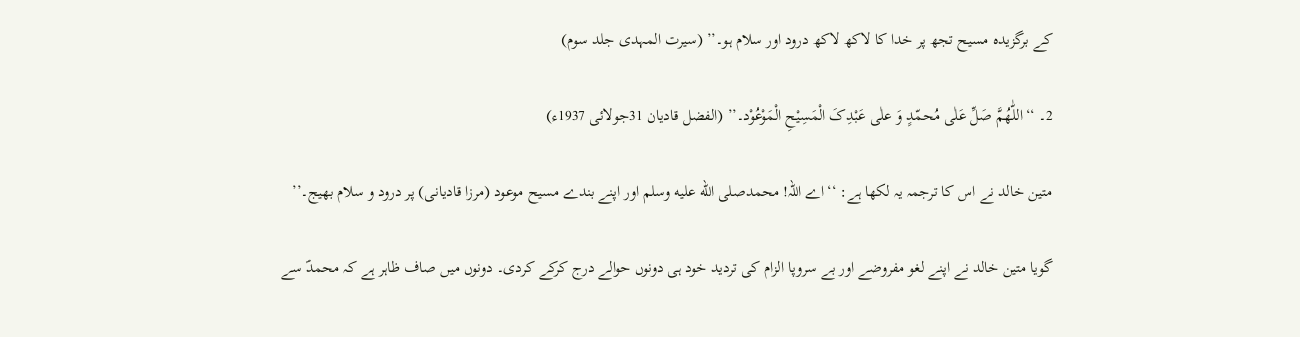کے برگزیدہ مسیح تجھ پر خدا کا لاکھ لاکھ درود اور سلام ہو۔’’ (سیرت المہدی جلد سوم)

2۔ ‘‘اللّٰھُمَّ صَلِّ عَلٰی مُحمّدٍ وَ علٰی عَبْدِکَ الْمَسِیْحِ الْمَوْعُوْد۔’’ (الفضل قادیان 31جولائی 1937ء)

متین خالد نے اس کا ترجمہ یہ لکھا ہے: ‘‘اے اللہ! محمدصلى الله عليه وسلم اور اپنے بندے مسیح موعود (مرزا قادیانی) پر درود و سلام بھیج۔’’

گویا متین خالد نے اپنے لغو مفروضے اور بے سروپا الزام کی تردید خود ہی دونوں حوالے درج کرکے کردی۔ دونوں میں صاف ظاہر ہے کہ محمدؐ سے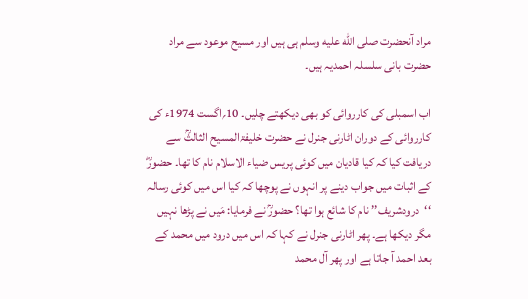مراد آنحضرت صلى الله عليه وسلم ہی ہیں اور مسیح موعود سے مراد حضرت بانی سلسلہ احمدیہ ہیں۔

اب اسمبلی کی کارروائی کو بھی دیکھتے چلیں۔ 10؍اگست 1974ء کی کارروائی کے دوران اٹارنی جنرل نے حضرت خلیفۃالمسیح الثالثؒ سے دریافت کیا کہ کیا قادیان میں کوئی پریس ضیاء الاسلام نام کا تھا۔ حضورؓ کے اثبات میں جواب دینے پر انہوں نے پوچھا کہ کیا اس میں کوئی رسالہ ‘‘درودشریف’’ نام کا شائع ہوا تھا؟ حضورؒ نے فرمایا: مَیں نے پڑھا نہیں مگر دیکھا ہے۔ پھر اٹارنی جنرل نے کہا کہ اس میں درود میں محمد کے بعد احمد آ جاتا ہے اور پھر آل محمد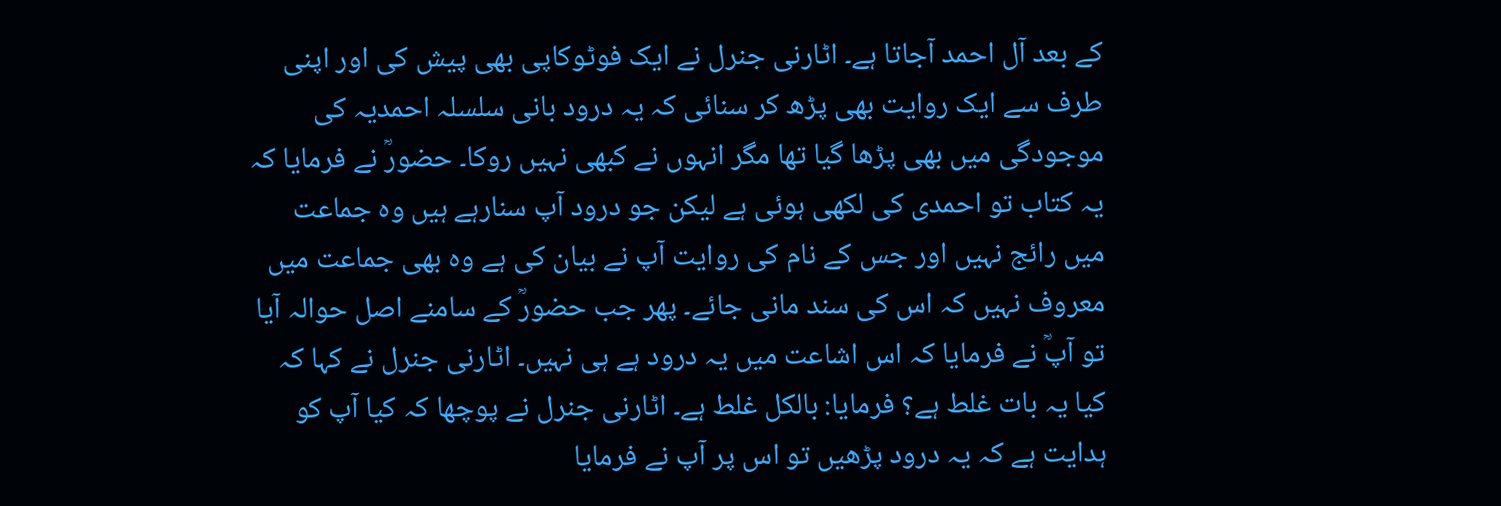کے بعد آل احمد آجاتا ہے۔ اٹارنی جنرل نے ایک فوٹوکاپی بھی پیش کی اور اپنی طرف سے ایک روایت بھی پڑھ کر سنائی کہ یہ درود بانی سلسلہ احمدیہ کی موجودگی میں بھی پڑھا گیا تھا مگر انہوں نے کبھی نہیں روکا۔ حضورؒ نے فرمایا کہ یہ کتاب تو احمدی کی لکھی ہوئی ہے لیکن جو درود آپ سنارہے ہیں وہ جماعت میں رائج نہیں اور جس کے نام کی روایت آپ نے بیان کی ہے وہ بھی جماعت میں معروف نہیں کہ اس کی سند مانی جائے۔ پھر جب حضورؒ کے سامنے اصل حوالہ آیا تو آپؒ نے فرمایا کہ اس اشاعت میں یہ درود ہے ہی نہیں۔ اٹارنی جنرل نے کہا کہ کیا یہ بات غلط ہے؟ فرمایا: بالکل غلط ہے۔ اٹارنی جنرل نے پوچھا کہ کیا آپ کو ہدایت ہے کہ یہ درود پڑھیں تو اس پر آپ نے فرمایا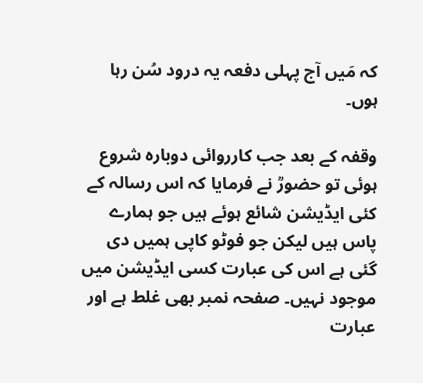کہ مَیں آج پہلی دفعہ یہ درود سُن رہا ہوں۔

وقفہ کے بعد جب کارروائی دوبارہ شروع ہوئی تو حضورؒ نے فرمایا کہ اس رسالہ کے کئی ایڈیشن شائع ہوئے ہیں جو ہمارے پاس ہیں لیکن جو فوٹو کاپی ہمیں دی گئی ہے اس کی عبارت کسی ایڈیشن میں موجود نہیں۔ صفحہ نمبر بھی غلط ہے اور عبارت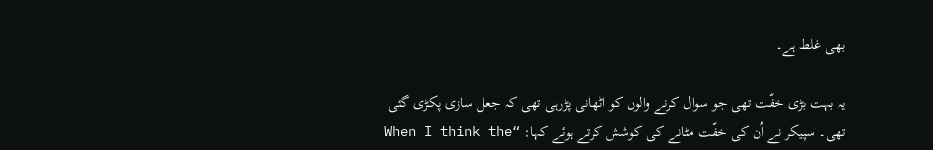بھی غلط ہے۔

یہ بہت بڑی خفّت تھی جو سوال کرنے والوں کو اٹھانی پڑرہی تھی کہ جعل سازی پکڑی گئی تھی۔ سپیکر نے اُن کی خفّت مٹانے کی کوشش کرتے ہوئے کہا: “When I think the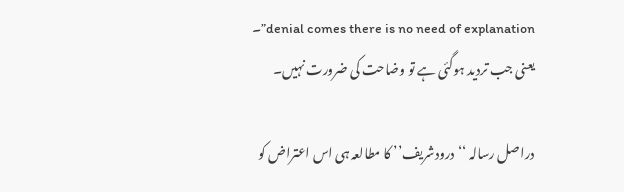denial comes there is no need of explanation”۔ یعنی جب تردید ہوگئی ہے تو وضاحت کی ضرورت نہیں۔

دراصل رسالہ ‘‘درودشریف’’ کا مطالعہ ہی اس اعتراض کو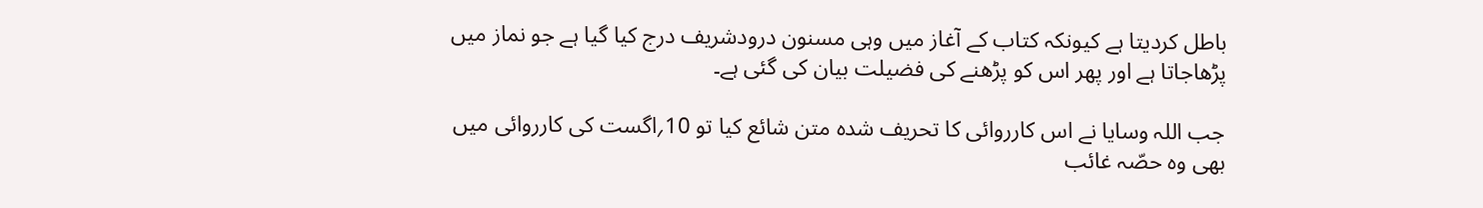باطل کردیتا ہے کیونکہ کتاب کے آغاز میں وہی مسنون درودشریف درج کیا گیا ہے جو نماز میں پڑھاجاتا ہے اور پھر اس کو پڑھنے کی فضیلت بیان کی گئی ہے۔

جب اللہ وسایا نے اس کارروائی کا تحریف شدہ متن شائع کیا تو 10؍اگست کی کارروائی میں بھی وہ حصّہ غائب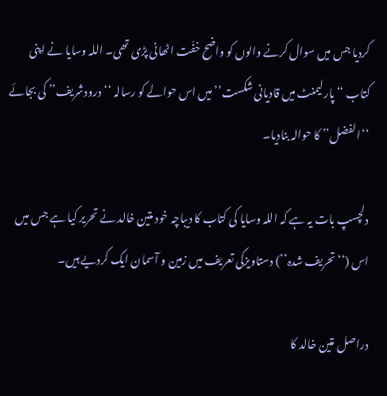کردیا جس میں سوال کرنے والوں کو واضح خفّت اٹھانی پڑی تھی۔ اللہ وسایا نے اپنی کتاب ‘‘پارلیمنٹ میں قادیانی شکست’’ میں اس حوالے کو رسالہ ‘‘درودشریف’’ کی بجائے ‘‘الفضل’’ کا حوالہ بنادیا۔

دلچسپ بات یہ ہے کہ اللہ وسایا کی کتاب کا دیباچہ خود متین خالد نے تحریر کیا ہے جس میں اس (‘‘تحریف شدہ’’) دستاویزکی تعریف میں زمین و آسمان ایک کردیے ہیں۔

دراصل متین خالد کا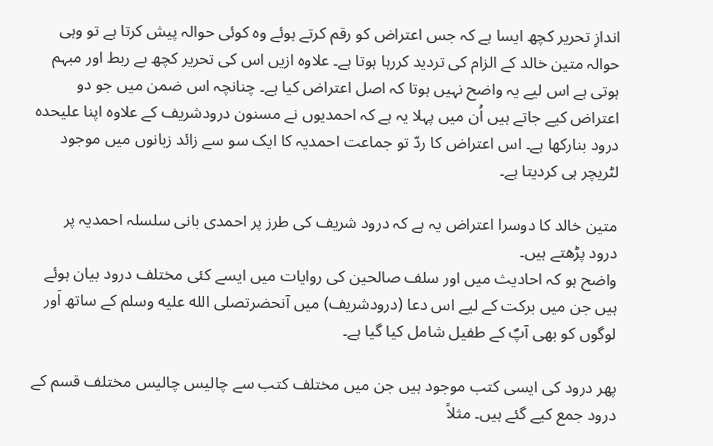اندازِ تحریر کچھ ایسا ہے کہ جس اعتراض کو رقم کرتے ہوئے وہ کوئی حوالہ پیش کرتا ہے تو وہی حوالہ متین خالد کے الزام کی تردید کررہا ہوتا ہے۔ علاوہ ازیں اس کی تحریر کچھ بے ربط اور مبہم ہوتی ہے اس لیے یہ واضح نہیں ہوتا کہ اصل اعتراض کیا ہے۔ چنانچہ اس ضمن میں جو دو اعتراض کیے جاتے ہیں اُن میں پہلا یہ ہے کہ احمدیوں نے مسنون درودشریف کے علاوہ اپنا علیحدہ درود بنارکھا ہے۔ اس اعتراض کا ردّ تو جماعت احمدیہ کا ایک سو سے زائد زبانوں میں موجود لٹریچر ہی کردیتا ہے۔

متین خالد کا دوسرا اعتراض یہ ہے کہ درود شریف کی طرز پر احمدی بانی سلسلہ احمدیہ پر درود پڑھتے ہیں۔
واضح ہو کہ احادیث میں اور سلف صالحین کی روایات میں ایسے کئی مختلف درود بیان ہوئے ہیں جن میں برکت کے لیے اس دعا (درودشریف) میں آنحضرتصلى الله عليه وسلم کے ساتھ اَور لوگوں کو بھی آپؐ کے طفیل شامل کیا گیا ہے۔

پھر درود کی ایسی کتب موجود ہیں جن میں مختلف کتب سے چالیس چالیس مختلف قسم کے درود جمع کیے گئے ہیں۔ مثلاً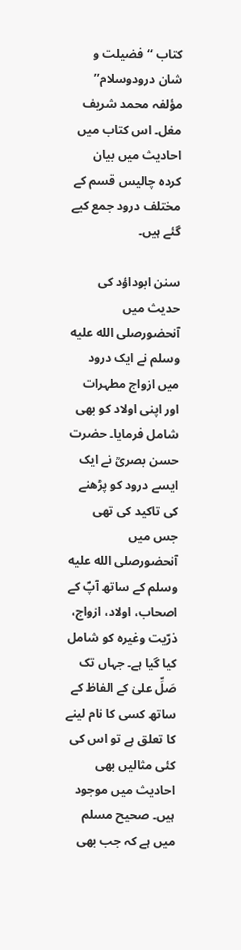کتاب ‘‘فضیلت و شان درودوسلام’’ مؤلفہ محمد شریف مغل۔ اس کتاب میں احادیث میں بیان کردہ چالیس قسم کے مختلف درود جمع کیے گئے ہیں۔

سنن ابوداؤد کی حدیث میں آنحضورصلى الله عليه وسلم نے ایک درود میں ازواج مطہرات اور اپنی اولاد کو بھی شامل فرمایا۔ حضرت حسن بصریؒ نے ایک ایسے درود کو پڑھنے کی تاکید کی تھی جس میں آنحضورصلى الله عليه وسلم کے ساتھ آپؐ کے اصحاب، اولاد، ازواج، ذرّیت وغیرہ کو شامل کیا گیا ہے۔ جہاں تک صَلِّ علیٰ کے الفاظ کے ساتھ کسی کا نام لینے کا تعلق ہے تو اس کی کئی مثالیں بھی احادیث میں موجود ہیں۔ صحیح مسلم میں ہے کہ جب بھی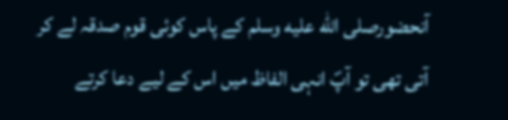آنحضورصلى الله عليه وسلم کے پاس کوئی قوم صدقہ لے کر آتی تھی تو آپؐ انہی الفاظ میں اس کے لیے دعا کرتے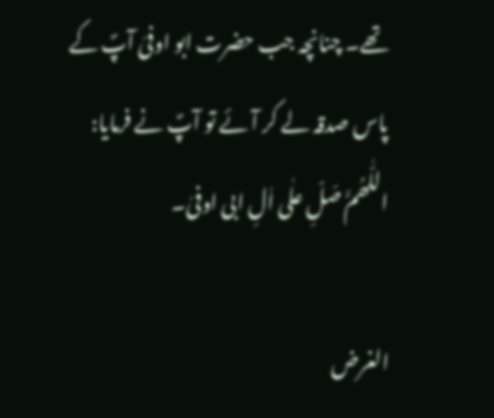تھے۔ چنانچہ جب حضرت ابو اوفیٰ آپؐ کے پاس صدقہ لے کر آئے تو آپؐ نے فرمایا: اللّٰھُمَّ صَلِّ علٰی اٰلِ ابی اوفیٰ۔

الغرض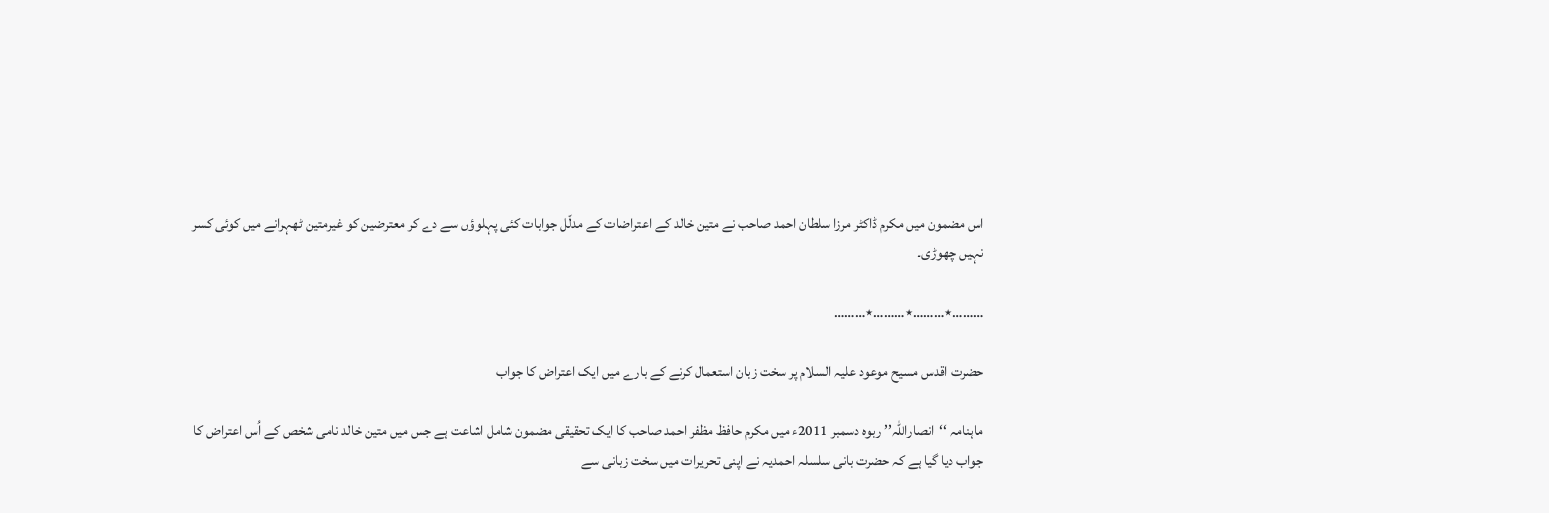اس مضمون میں مکرم ڈاکٹر مرزا سلطان احمد صاحب نے متین خالد کے اعتراضات کے مدلّل جوابات کئی پہلوؤں سے دے کر معترضین کو غیرمتین ٹھہرانے میں کوئی کسر نہیں چھوڑی۔

………٭………٭………٭………

حضرت اقدس مسیح موعود علیہ السلام پر سخت زبان استعمال کرنے کے بارے میں ایک اعتراض کا جواب

ماہنامہ ‘‘انصاراللہ’’ ربوہ دسمبر 2011ء میں مکرم حافظ مظفر احمد صاحب کا ایک تحقیقی مضمون شامل اشاعت ہے جس میں متین خالد نامی شخص کے اُس اعتراض کا جواب دیا گیا ہے کہ حضرت بانی سلسلہ احمدیہ نے اپنی تحریرات میں سخت زبانی سے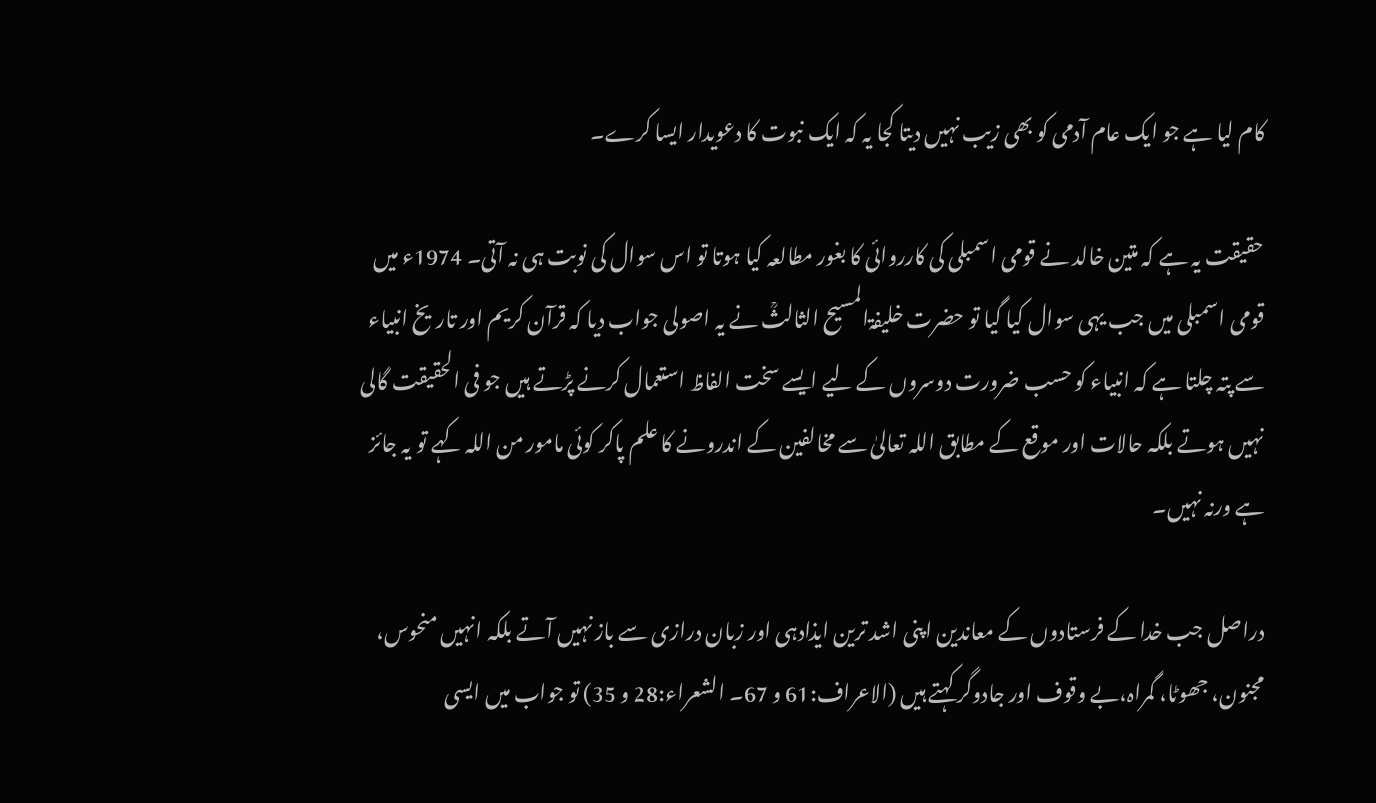کام لیا ہے جو ایک عام آدمی کو بھی زیب نہیں دیتا کجا یہ کہ ایک نبوت کا دعویدار ایسا کرے۔

حقیقت یہ ہے کہ متین خالد نے قومی اسمبلی کی کارروائی کا بغور مطالعہ کیا ہوتا تو اس سوال کی نوبت ہی نہ آتی۔ 1974ء میں قومی اسمبلی میں جب یہی سوال کیا گیا تو حضرت خلیفۃالمسیح الثالثؒ نے یہ اصولی جواب دیا کہ قرآن کریم اور تاریخ انبیاء سے پتہ چلتا ہے کہ انبیاء کو حسب ضرورت دوسروں کے لیے ایسے سخت الفاظ استعمال کرنے پڑتے ہیں جو فی الحقیقت گالی نہیں ہوتے بلکہ حالات اور موقع کے مطابق اللہ تعالیٰ سے مخالفین کے اندرونے کا علم پاکر کوئی مامور من اللہ کہے تو یہ جائز ہے ورنہ نہیں۔

دراصل جب خدا کے فرستادوں کے معاندین اپنی اشد ترین ایذادہی اور زبان درازی سے باز نہیں آتے بلکہ انہیں منحوس، مجنون، جھوٹا، گمراہ،بے وقوف اور جادوگر کہتے ہیں (الاعراف:61 و 67۔ الشعراء:28 و 35) تو جواب میں ایسی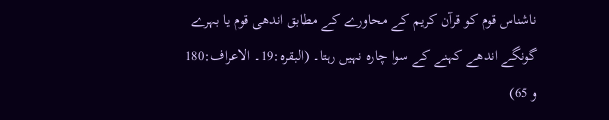ناشناس قوم کو قرآن کریم کے محاورے کے مطابق اندھی قوم یا بہرے گونگے اندھے کہنے کے سوا چارہ نہیں رہتا۔ (البقرہ:19۔ الاعراف:180 و 65)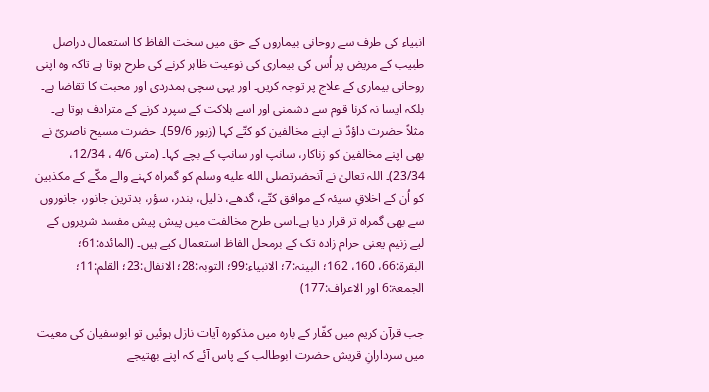انبیاء کی طرف سے روحانی بیماروں کے حق میں سخت الفاظ کا استعمال دراصل طبیب کے مریض پر اُس کی بیماری کی نوعیت ظاہر کرنے کی طرح ہوتا ہے تاکہ وہ اپنی روحانی بیماری کے علاج پر توجہ کریں۔ اور یہی سچی ہمدردی اور محبت کا تقاضا ہے۔ بلکہ ایسا نہ کرنا قوم سے دشمنی اور اسے ہلاکت کے سپرد کرنے کے مترادف ہوتا ہے۔ مثلاً حضرت داؤدؑ نے اپنے مخالفین کو کتّے کہا (زبور 59/6)۔ حضرت مسیح ناصریؑ نے بھی اپنے مخالفین کو زناکار، سانپ اور سانپ کے بچے کہا۔ (متی 4/6 ، 12/34، 23/34)۔ اللہ تعالیٰ نے آنحضرتصلى الله عليه وسلم کو گمراہ کہنے والے مکّے کے مکذبین کو اُن کے اخلاقِ سیئہ کے موافق کتّے، گدھے، ذلیل، بندر، سؤر، بدترین جانور، جانوروں سے بھی گمراہ تر قرار دیا ہے۔اسی طرح مخالفت میں پیش پیش مفسد شریروں کے لیے زنیم یعنی حرام زادہ تک کے برمحل الفاظ استعمال کیے ہیں۔ (المائدہ:61؛ البقرۃ:66، 160، 162؛ البینہ:7؛ الانبیاء:99؛ التوبہ:28؛ الانفال:23؛ القلم:11؛ الجمعۃ:6 اور الاعراف:177)

جب قرآن کریم میں کفّار کے بارہ میں مذکورہ آیات نازل ہوئیں تو ابوسفیان کی معیت میں سردارانِ قریش حضرت ابوطالب کے پاس آئے کہ اپنے بھتیجے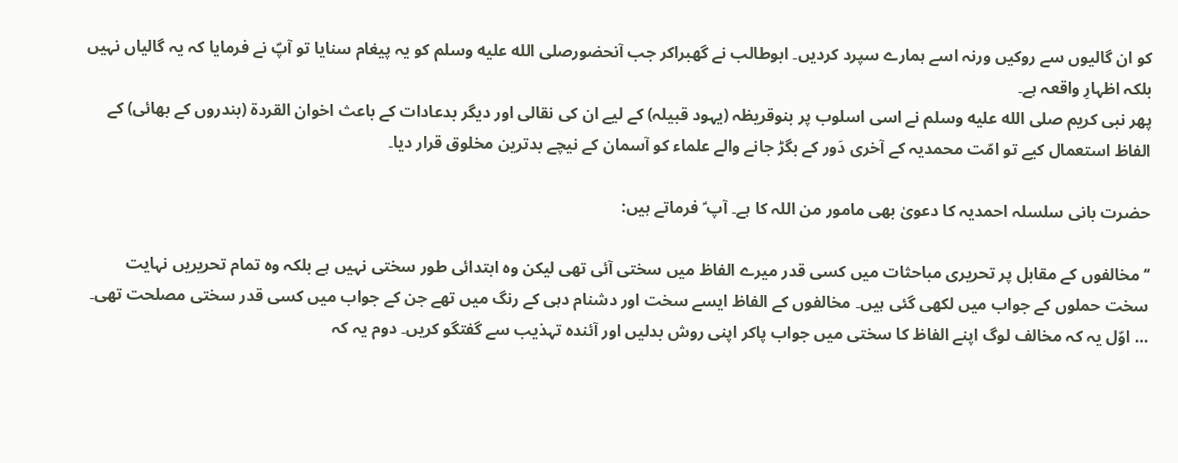کو ان گالیوں سے روکیں ورنہ اسے ہمارے سپرد کردیں۔ ابوطالب نے گھبراکر جب آنحضورصلى الله عليه وسلم کو یہ پیغام سنایا تو آپؐ نے فرمایا کہ یہ گالیاں نہیں بلکہ اظہارِ واقعہ ہے۔
پھر نبی کریم صلى الله عليه وسلم نے اسی اسلوب پر بنوقریظہ (یہود قبیلہ) کے لیے ان کی نقالی اور دیگر بدعادات کے باعث اخوان القردۃ (بندروں کے بھائی) کے الفاظ استعمال کیے تو امّت محمدیہ کے آخری دَور کے بگڑ جانے والے علماء کو آسمان کے نیچے بدترین مخلوق قرار دیا۔

حضرت بانی سلسلہ احمدیہ کا دعویٰ بھی مامور من اللہ کا ہے۔ آپ ؑ فرماتے ہیں:

‘‘مخالفوں کے مقابل پر تحریری مباحثات میں کسی قدر میرے الفاظ میں سختی آئی تھی لیکن وہ ابتدائی طور سختی نہیں ہے بلکہ وہ تمام تحریریں نہایت سخت حملوں کے جواب میں لکھی گئی ہیں۔ مخالفوں کے الفاظ ایسے سخت اور دشنام دہی کے رنگ میں تھے جن کے جواب میں کسی قدر سختی مصلحت تھی۔ … اوّل یہ کہ مخالف لوگ اپنے الفاظ کا سختی میں جواب پاکر اپنی روش بدلیں اور آئندہ تہذیب سے گفتگو کریں۔ دوم یہ کہ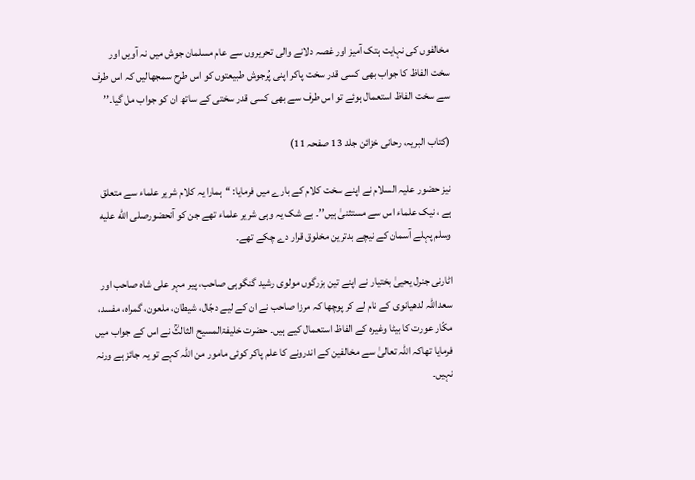مخالفوں کی نہایت ہتک آمیز اور غصہ دلانے والی تحریروں سے عام مسلمان جوش میں نہ آویں اور سخت الفاظ کا جواب بھی کسی قدر سخت پاکر اپنی پُرجوش طبیعتوں کو اس طرح سمجھالیں کہ اس طرف سے سخت الفاظ استعمال ہوئے تو اس طرف سے بھی کسی قدر سختی کے ساتھ ان کو جواب مل گیا۔’’

(کتاب البریہ، رحانی خزائن جلد 13 صفحہ 11)

نیز حضور علیہ السلام نے اپنے سخت کلام کے بارے میں فرمایا: ‘‘ہمارا یہ کلام شریر علماء سے متعلق ہے ، نیک علماء اس سے مستثنیٰ ہیں’’۔ بے شک یہ وہی شریر علماء تھے جن کو آنحضورصلى الله عليه وسلم پہلے آسمان کے نیچے بدترین مخلوق قرار دے چکے تھے۔

اٹارنی جنرل یحییٰ بختیار نے اپنے تین بزرگوں مولوی رشید گنگوہی صاحب، پیر مہر علی شاہ صاحب اور سعداللہ لدھیانوی کے نام لے کر پوچھا کہ مرزا صاحب نے ان کے لیے دجّال، شیطان، ملعون، گمراہ، مفسد، مکّار عورت کا بیٹا وغیرہ کے الفاظ استعمال کیے ہیں۔ حضرت خلیفۃالمسیح الثالثؒ نے اس کے جواب میں فرمایا تھاکہ اللہ تعالیٰ سے مخالفین کے اندرونے کا علم پاکر کوئی مامور من اللہ کہے تو یہ جائز ہے ورنہ نہیں۔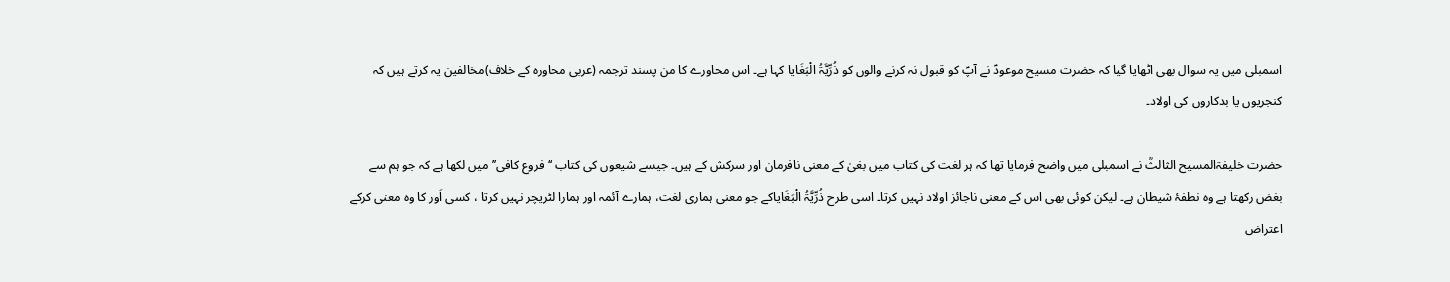اسمبلی میں یہ سوال بھی اٹھایا گیا کہ حضرت مسیح موعودؑ نے آپؑ کو قبول نہ کرنے والوں کو ذُرِّیَّۃُ الْبَغَایا کہا ہے۔ اس محاورے کا من پسند ترجمہ (عربی محاورہ کے خلاف)مخالفین یہ کرتے ہیں کہ کنجریوں یا بدکاروں کی اولاد۔

حضرت خلیفۃالمسیح الثالثؒ نے اسمبلی میں واضح فرمایا تھا کہ ہر لغت کی کتاب میں بغیٰ کے معنی نافرمان اور سرکش کے ہیں۔ جیسے شیعوں کی کتاب ‘‘فروع کافی’’ میں لکھا ہے کہ جو ہم سے بغض رکھتا ہے وہ نطفۂ شیطان ہے۔ لیکن کوئی بھی اس کے معنی ناجائز اولاد نہیں کرتا۔ اسی طرح ذُرِّیَّۃُ الْبَغَایاکے جو معنی ہماری لغت، ہمارے آئمہ اور ہمارا لٹریچر نہیں کرتا ، کسی اَور کا وہ معنی کرکے اعتراض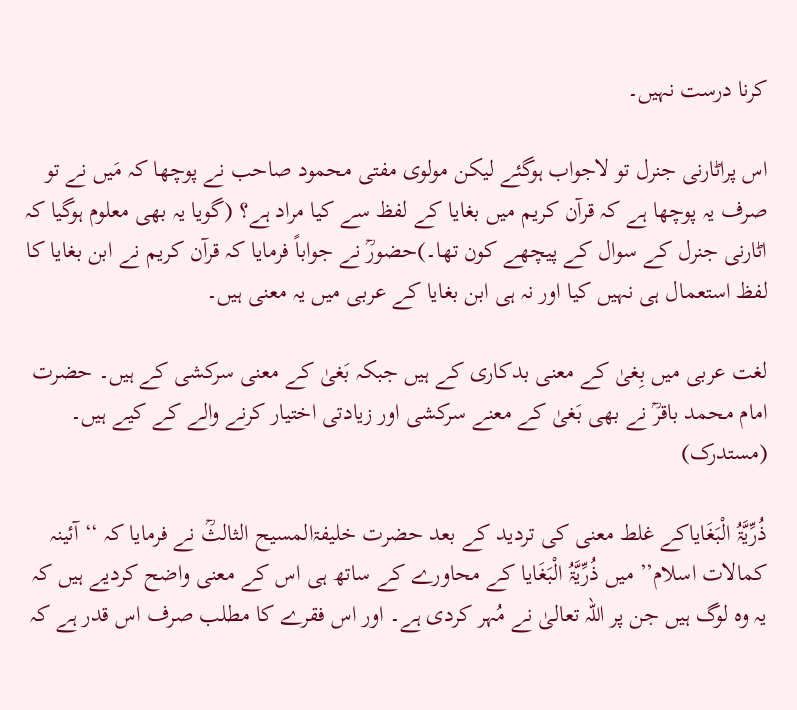کرنا درست نہیں۔

اس پراٹارنی جنرل تو لاجواب ہوگئے لیکن مولوی مفتی محمود صاحب نے پوچھا کہ مَیں نے تو صرف یہ پوچھا ہے کہ قرآن کریم میں بغایا کے لفظ سے کیا مراد ہے؟ (گویا یہ بھی معلوم ہوگیا کہ اٹارنی جنرل کے سوال کے پیچھے کون تھا۔)حضورؒ نے جواباً فرمایا کہ قرآن کریم نے ابن بغایا کا لفظ استعمال ہی نہیں کیا اور نہ ہی ابن بغایا کے عربی میں یہ معنی ہیں۔

لغت عربی میں بِغیٰ کے معنی بدکاری کے ہیں جبکہ بَغیٰ کے معنی سرکشی کے ہیں۔ حضرت امام محمد باقرؒ نے بھی بَغیٰ کے معنے سرکشی اور زیادتی اختیار کرنے والے کے کیے ہیں۔ (مستدرک)

ذُرِّیَّۃُ الْبَغَایاکے غلط معنی کی تردید کے بعد حضرت خلیفۃالمسیح الثالثؒ نے فرمایا کہ ‘‘آئینہ کمالات اسلام’’ میں ذُرِّیَّۃُ الْبَغَایا کے محاورے کے ساتھ ہی اس کے معنی واضح کردیے ہیں کہ یہ وہ لوگ ہیں جن پر اللہ تعالیٰ نے مُہر کردی ہے۔ اور اس فقرے کا مطلب صرف اس قدر ہے کہ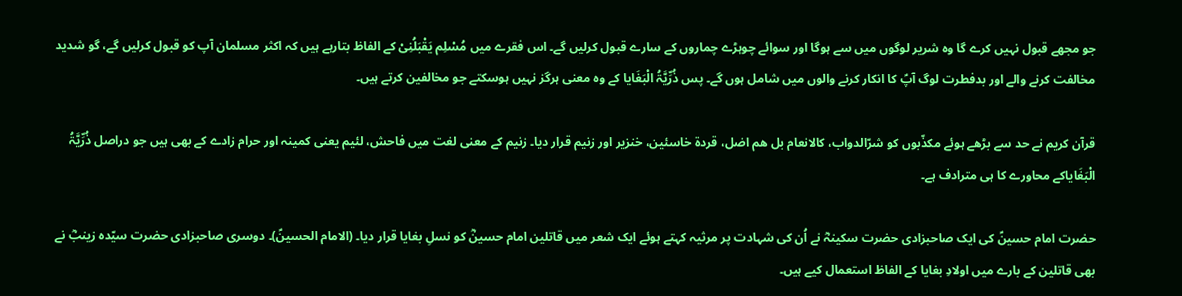جو مجھے قبول نہیں کرے گا وہ شریر لوگوں میں سے ہوگا اور سوائے چوہڑے چماروں کے سارے قبول کرلیں گے۔ اس فقرے میں مُسْلِم یَقْبَلُنِیْ کے الفاظ بتارہے ہیں کہ اکثر مسلمان آپ کو قبول کرلیں گے، گو شدید مخالفت کرنے والے اور بدفطرت لوگ آپؑ کا انکار کرنے والوں میں شامل ہوں گے۔ پس ذُرِّیَّۃُ الْبَغَایا کے وہ معنی ہرگز نہیں ہوسکتے جو مخالفین کرتے ہیں۔

قرآن کریم نے حد سے بڑھے ہوئے مکذّبوں کو شرّالدواب، کالانعام بل ھم اضل، قردۃ خاسئین، خنزیر اور زنیم قرار دیا۔ زنیم کے معنی لغت میں فاحش، لئیم یعنی کمینہ اور حرام زادے کے بھی ہیں جو دراصل ذُرِّیَّۃُ الْبَغَایاکے محاورے کا ہی مترادف ہے۔

حضرت امام حسینؑ کی ایک صاحبزادی حضرت سکینہؓ نے اُن کی شہادت پر مرثیہ کہتے ہوئے ایک شعر میں قاتلین امام حسینؓ کو نسلِ بغایا قرار دیا۔ (الامام الحسینؑ)۔ دوسری صاحبزادی حضرت سیّدہ زینبؓ نے بھی قاتلین کے بارے میں اولادِ بغایا کے الفاظ استعمال کیے ہیں۔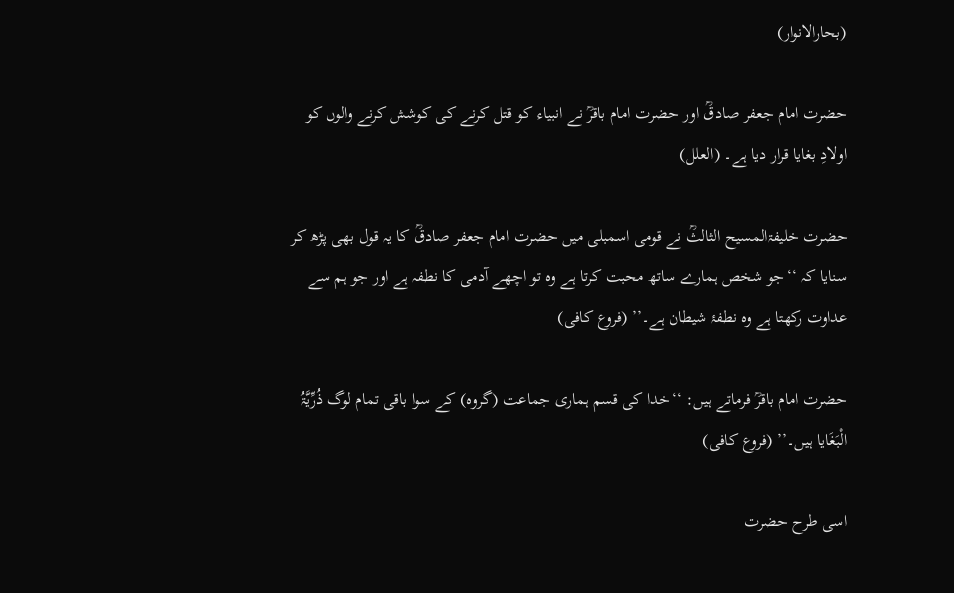(بحارالانوار)

حضرت امام جعفر صادقؒ اور حضرت امام باقرؒ نے انبیاء کو قتل کرنے کی کوشش کرنے والوں کو اولادِ بغایا قرار دیا ہے۔ (العلل)

حضرت خلیفۃالمسیح الثالثؒ نے قومی اسمبلی میں حضرت امام جعفر صادقؒ کا یہ قول بھی پڑھ کر سنایا کہ ‘‘جو شخص ہمارے ساتھ محبت کرتا ہے وہ تو اچھے آدمی کا نطفہ ہے اور جو ہم سے عداوت رکھتا ہے وہ نطفۂ شیطان ہے۔’’ (فروع کافی)

حضرت امام باقرؒ فرماتے ہیں: ‘‘خدا کی قسم ہماری جماعت (گروہ) کے سوا باقی تمام لوگ ذُرِّیَّۃُ الْبَغَایا ہیں۔’’ (فروع کافی)

اسی طرح حضرت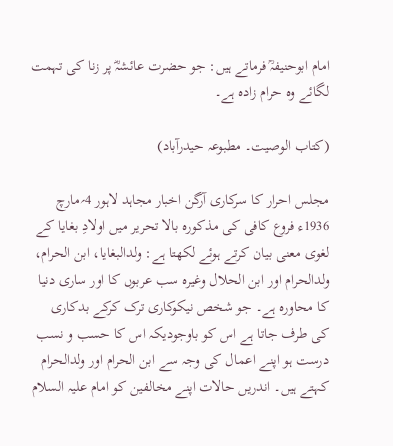امام ابوحنیفہؒ فرماتے ہیں: جو حضرت عائشہؓ پر زنا کی تہمت لگائے وہ حرام زادہ ہے۔

(کتاب الوصیت۔ مطبوعہ حیدرآباد)

مجلس احرار کا سرکاری آرگن اخبار مجاہد لاہور 4؍مارچ 1936ء فروع کافی کی مذکورہ بالا تحریر میں اولادِ بغایا کے لغوی معنی بیان کرتے ہوئے لکھتا ہے: ولدالبغایا، ابن الحرام، ولدالحرام اور ابن الحلال وغیرہ سب عربوں کا اور ساری دنیا کا محاورہ ہے۔ جو شخص نیکوکاری ترک کرکے بدکاری کی طرف جاتا ہے اس کو باوجودیکہ اس کا حسب و نسب درست ہو اپنے اعمال کی وجہ سے ابن الحرام اور ولدالحرام کہتے ہیں۔ اندریں حالات اپنے مخالفین کو امام علیہ السلام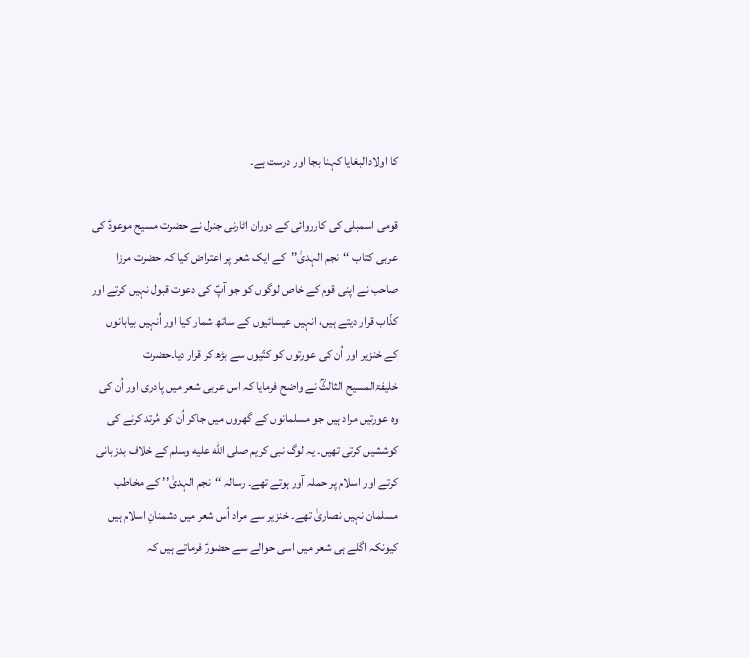کا اولادالبغایا کہنا بجا اور درست ہے۔

قومی اسمبلی کی کارروائی کے دوران اٹارنی جنرل نے حضرت مسیح موعودؑ کی عربی کتاب ‘‘نجم الہدیٰ’’کے ایک شعر پر اعتراض کیا کہ حضرت مرزا صاحب نے اپنی قوم کے خاص لوگوں کو جو آپؑ کی دعوت قبول نہیں کرتے اور کذّاب قرار دیتے ہیں، انہیں عیسائیوں کے ساتھ شمار کیا اور اُنہیں بیابانوں کے خنزیر اور اُن کی عورتوں کو کتّیوں سے بڑھ کر قرار دیا۔حضرت خلیفۃالمسیح الثالثؒ نے واضح فرمایا کہ اس عربی شعر میں پادری اور اُن کی وہ عورتیں مراد ہیں جو مسلمانوں کے گھروں میں جاکر اُن کو مُرتد کرنے کی کوششیں کرتی تھیں۔ یہ لوگ نبی کریم صلى الله عليه وسلم کے خلاف بدزبانی کرتے اور اسلام پر حملہ آور ہوتے تھے۔ رسالہ ‘‘نجم الہدیٰ’’ کے مخاطب مسلمان نہیں نصاریٰ تھے۔ خنزیر سے مراد اُس شعر میں دشمنانِ اسلام ہیں کیونکہ اگلے ہی شعر میں اسی حوالے سے حضورؑ فرماتے ہیں کہ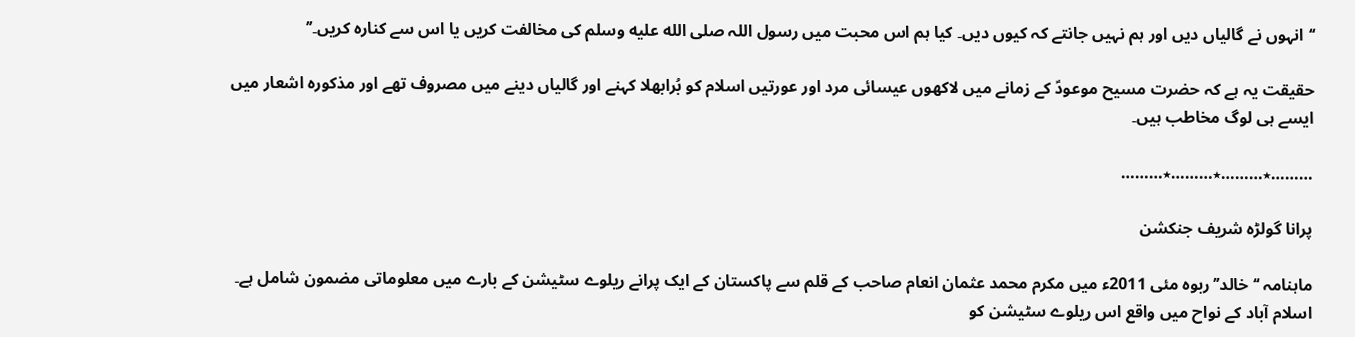‘‘انہوں نے گالیاں دیں اور ہم نہیں جانتے کہ کیوں دیں۔ کیا ہم اس محبت میں رسول اللہ صلى الله عليه وسلم کی مخالفت کریں یا اس سے کنارہ کریں۔’’

حقیقت یہ ہے کہ حضرت مسیح موعودؑ کے زمانے میں لاکھوں عیسائی مرد اور عورتیں اسلام کو بُرابھلا کہنے اور گالیاں دینے میں مصروف تھے اور مذکورہ اشعار میں ایسے ہی لوگ مخاطب ہیں۔

………٭………٭………٭………

پرانا گولڑہ شریف جنکشن

ماہنامہ ‘‘خالد’’ ربوہ مئی 2011ء میں مکرم محمد عثمان انعام صاحب کے قلم سے پاکستان کے ایک پرانے ریلوے سٹیشن کے بارے میں معلوماتی مضمون شامل ہے۔ اسلام آباد کے نواح میں واقع اس ریلوے سٹیشن کو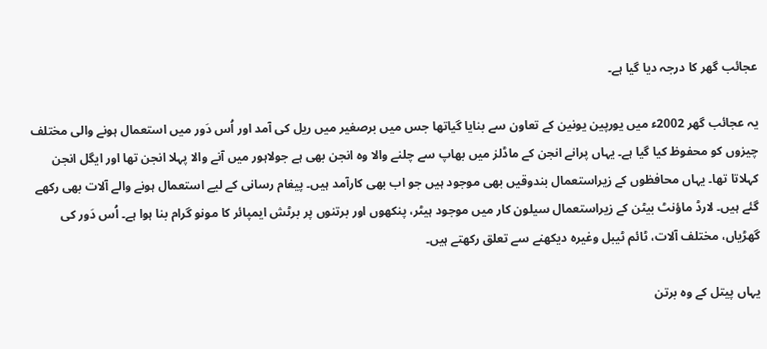عجائب گھر کا درجہ دیا گیا ہے۔

یہ عجائب گھر 2002ء میں یورپین یونین کے تعاون سے بنایا گیاتھا جس میں برصغیر میں ریل کی آمد اور اُس دَور میں استعمال ہونے والی مختلف چیزوں کو محفوظ کیا گیا ہے۔ یہاں پرانے انجن کے ماڈلز میں بھاپ سے چلنے والا وہ انجن بھی ہے جولاہور میں آنے والا پہلا انجن تھا اور ایگل انجن کہلاتا تھا۔ یہاں محافظوں کے زیراستعمال بندوقیں بھی موجود ہیں جو اب بھی کارآمد ہیں۔ پیغام رسانی کے لیے استعمال ہونے والے آلات بھی رکھے گئے ہیں۔ لارڈ ماؤنٹ بیٹن کے زیراستعمال سیلون کار میں موجود ہیٹر، پنکھوں اور برتنوں پر برٹش ایمپائر کا مونو گرام بنا ہوا ہے۔ اُس دَور کی گھڑیاں، مختلف آلات، ٹائم ٹیبل وغیرہ دیکھنے سے تعلق رکھتے ہیں۔

یہاں پیتل کے وہ برتن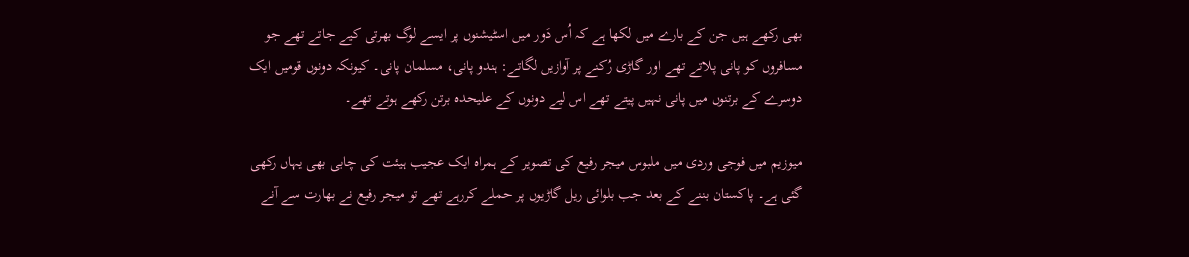بھی رکھے ہیں جن کے بارے میں لکھا ہے کہ اُس دَور میں اسٹیشنوں پر ایسے لوگ بھرتی کیے جاتے تھے جو مسافروں کو پانی پلاتے تھے اور گاڑی رُکنے پر آوازیں لگاتے: ہندو پانی، مسلمان پانی۔ کیونکہ دونوں قومیں ایک دوسرے کے برتنوں میں پانی نہیں پیتے تھے اس لیے دونوں کے علیحدہ برتن رکھے ہوتے تھے۔

میوزیم میں فوجی وردی میں ملبوس میجر رفیع کی تصویر کے ہمراہ ایک عجیب ہیئت کی چابی بھی یہاں رکھی گئی ہے۔ پاکستان بننے کے بعد جب بلوائی ریل گاڑیوں پر حملے کررہے تھے تو میجر رفیع نے بھارت سے آنے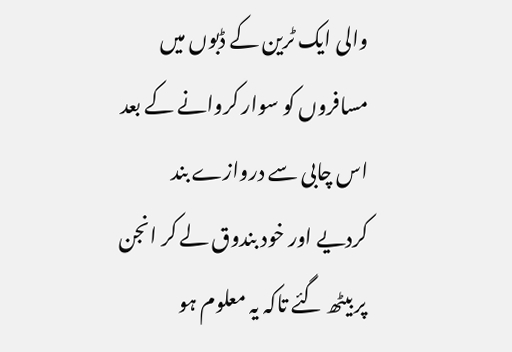والی ایک ٹرین کے ڈبوں میں مسافروں کو سوار کروانے کے بعد اس چابی سے دروازے بند کردیے اور خود بندوق لے کر انجن پر بیٹھ گئے تاکہ یہ معلوم ہو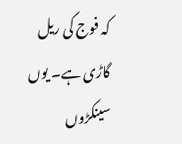کہ فوج کی ریل گاڑی ہے۔ یوں سینکڑوں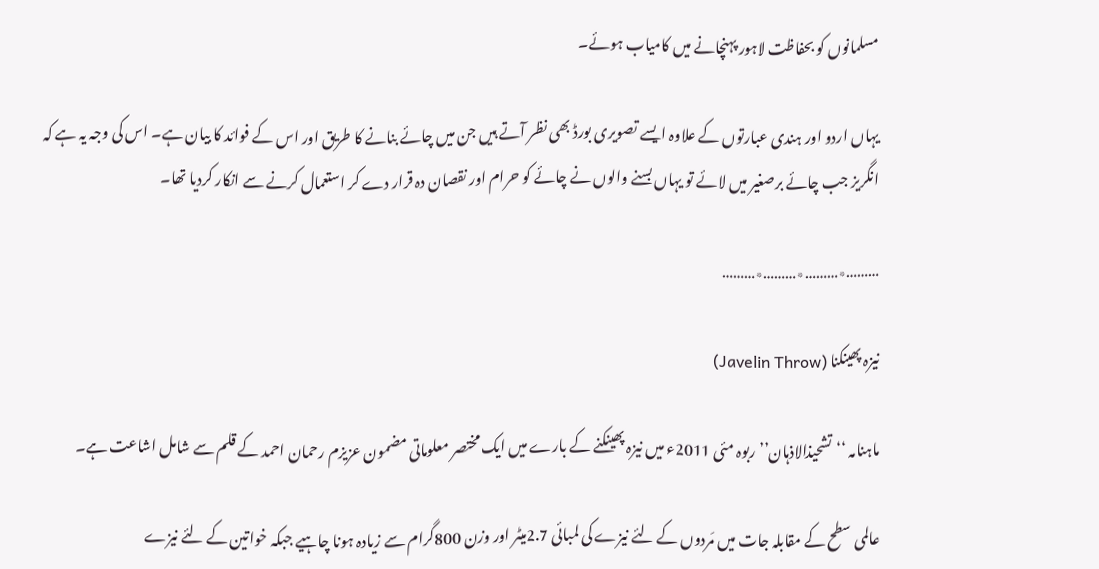مسلمانوں کو بحفاظت لاہور پہنچانے میں کامیاب ہوئے۔

یہاں اردو اور ہندی عبارتوں کے علاوہ ایسے تصویری بورڈ بھی نظر آتے ہیں جن میں چائے بنانے کا طریق اور اس کے فوائد کا بیان ہے۔ اس کی وجہ یہ ہے کہ انگریز جب چائے برصغیر میں لائے تو یہاں بسنے والوں نے چائے کو حرام اور نقصان دہ قرار دے کر استعمال کرنے سے انکار کردیا تھا۔

………٭………٭………٭………

نیزہ پھینکنا (Javelin Throw)

ماہنامہ ‘‘تشحیذالاذہان’’ ربوہ مئی 2011ء میں نیزہ پھینکنے کے بارے میں ایک مختصر معلوماتی مضمون عزیزم رحمان احمد کے قلم سے شامل اشاعت ہے۔

عالمی سطح کے مقابلہ جات میں مَردوں کے لئے نیزے کی لمبائی 2.7میٹر اور وزن 800گرام سے زیادہ ہونا چاہیے جبکہ خواتین کے لئے نیزے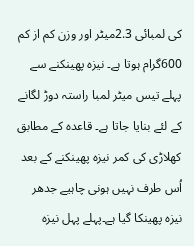کی لمبائی 2.3میٹر اور وزن کم از کم 600گرام ہوتا ہے۔ نیزہ پھینکنے سے پہلے تیس میٹر لمبا راستہ دوڑ لگانے کے لئے بنایا جاتا ہے۔ قاعدہ کے مطابق کھلاڑی کی کمر نیزہ پھینکنے کے بعد اُس طرف نہیں ہونی چاہیے جدھر نیزہ پھینکا گیا ہے۔پہلے پہل نیزہ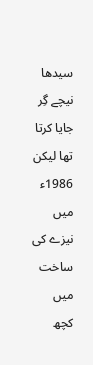سیدھا نیچے گِر جایا کرتا تھا لیکن 1986ء میں نیزے کی ساخت میں کچھ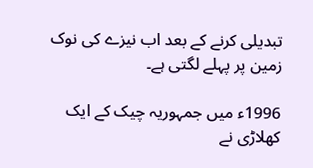تبدیلی کرنے کے بعد اب نیزے کی نوک زمین پر پہلے لگتی ہے۔

1996ء میں جمہوریہ چیک کے ایک کھلاڑی نے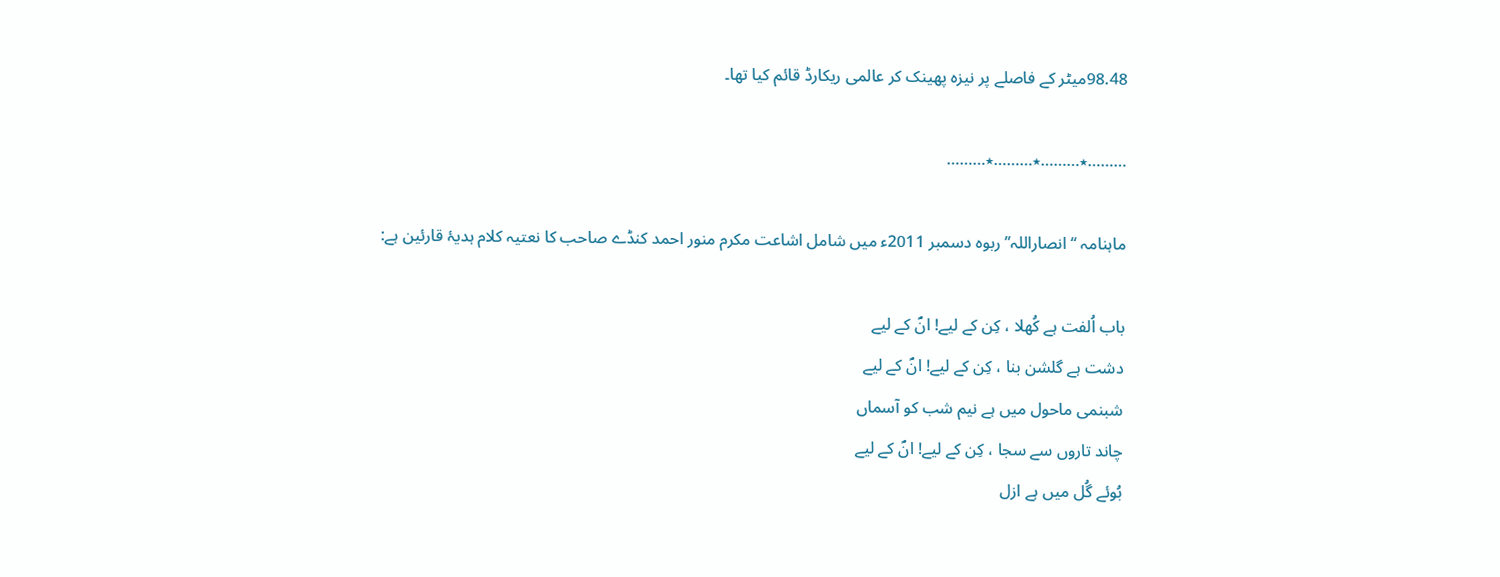98.48میٹر کے فاصلے پر نیزہ پھینک کر عالمی ریکارڈ قائم کیا تھا۔

………٭………٭………٭………

ماہنامہ ‘‘انصاراللہ’’ ربوہ دسمبر 2011ء میں شامل اشاعت مکرم منور احمد کنڈے صاحب کا نعتیہ کلام ہدیۂ قارئین ہے:

باب اُلفت ہے کُھلا ، کِن کے لیے! انؐ کے لیے
دشت ہے گلشن بنا ، کِن کے لیے! انؐ کے لیے
شبنمی ماحول میں ہے نیم شب کو آسماں
چاند تاروں سے سجا ، کِن کے لیے! انؐ کے لیے
بُوئے گُل میں ہے ازل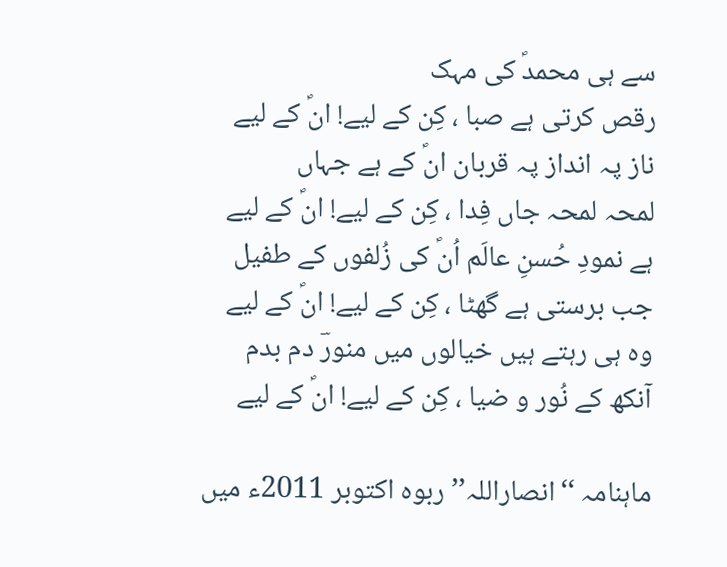سے ہی محمدؐ کی مہک
رقص کرتی ہے صبا ، کِن کے لیے! انؐ کے لیے
ناز پہ انداز پہ قربان انؐ کے ہے جہاں
لمحہ لمحہ جاں فِدا ، کِن کے لیے! انؐ کے لیے
ہے نمودِ حُسنِ عالَم اُنؐ کی زُلفوں کے طفیل
جب برستی ہے گھٹا ، کِن کے لیے! انؐ کے لیے
وہ ہی رہتے ہیں خیالوں میں منورؔ دم بدم
آنکھ کے نُور و ضیا ، کِن کے لیے! انؐ کے لیے

ماہنامہ ‘‘انصاراللہ’’ ربوہ اکتوبر 2011ء میں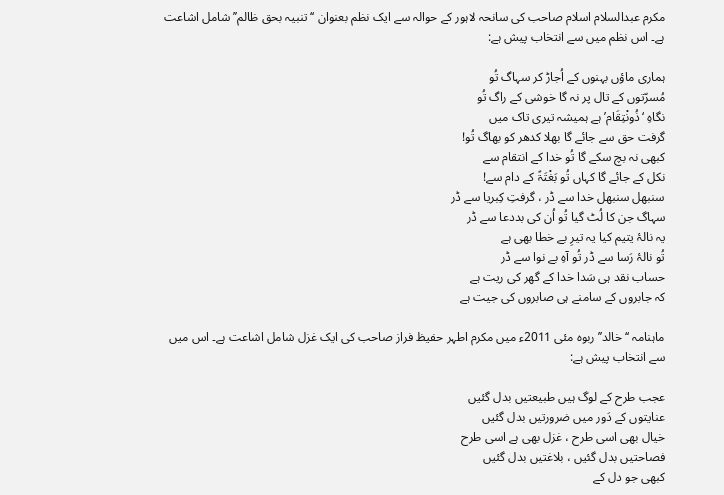مکرم عبدالسلام اسلام صاحب کی سانحہ لاہور کے حوالہ سے ایک نظم بعنوان ‘‘تنبیہ بحق ظالم’’ شامل اشاعت ہے۔ اس نظم میں سے انتخاب پیش ہے:

ہماری ماؤں بہنوں کے اُجاڑ کر سہاگ تُو
مُسرّتوں کے تال پر نہ گا خوشی کے راگ تُو
نگاہِ ‘ذُونْتِقَام’ ہے ہمیشہ تیری تاک میں
گرفت حق سے جائے گا بھلا کدھر کو بھاگ تُو!
کبھی نہ بچ سکے گا تُو خدا کے انتقام سے
نکل کے جائے گا کہاں تُو بَغْتَۃً کے دام سے!
سنبھل سنبھل خدا سے ڈر ، گرفتِ کِبریا سے ڈر
سہاگ جن کا لُٹ گیا تُو اُن کی بددعا سے ڈر
یہ نالۂ یتیم کیا یہ تیرِ بے خطا بھی ہے
تُو نالۂ رَسا سے ڈر تُو آہِ بے نوا سے ڈر
حساب نقد ہی سَدا خدا کے گھر کی ریت ہے
کہ جابروں کے سامنے ہی صابروں کی جیت ہے

ماہنامہ ‘‘خالد’’ ربوہ مئی 2011ء میں مکرم اطہر حفیظ فراز صاحب کی ایک غزل شامل اشاعت ہے۔ اس میں سے انتخاب پیش ہے:

عجب طرح کے لوگ ہیں طبیعتیں بدل گئیں
عنایتوں کے دَور میں ضرورتیں بدل گئیں
خیال بھی اسی طرح ، غزل بھی ہے اسی طرح
فصاحتیں بدل گئیں ، بلاغتیں بدل گئیں
کبھی جو دل کے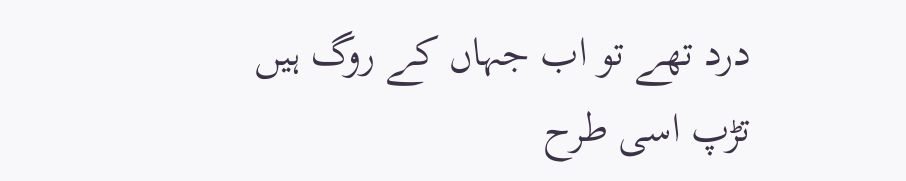درد تھے تو اب جہاں کے روگ ہیں
تڑپ اسی طرح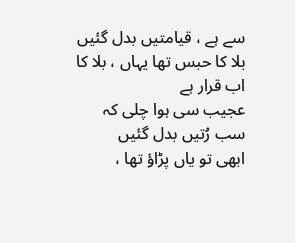سے ہے ، قیامتیں بدل گئیں
بلا کا حبس تھا یہاں ، بلا کا اب قرار ہے
عجیب سی ہوا چلی کہ سب رُتیں بدل گئیں
ابھی تو یاں پڑاؤ تھا ،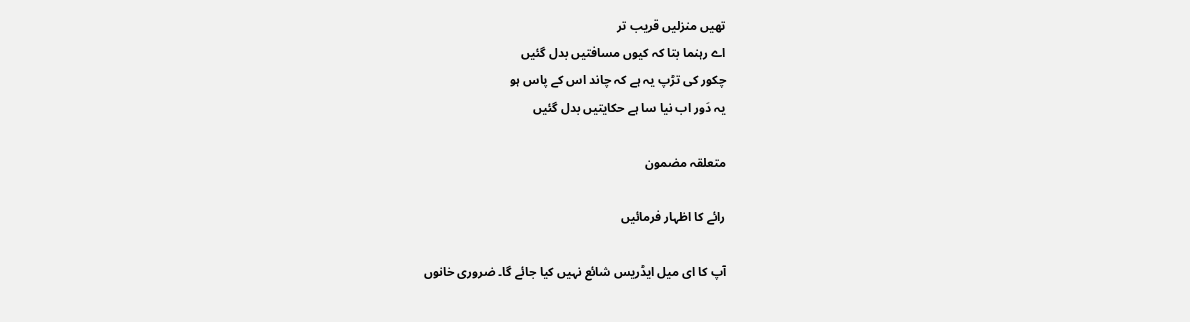تھیں منزلیں قریب تر
اے رہنما بتا کہ کیوں مسافتیں بدل گئیں
چکور کی تڑپ یہ ہے کہ چاند اس کے پاس ہو
یہ دَور اب نیا سا ہے حکایتیں بدل گئیں

متعلقہ مضمون

رائے کا اظہار فرمائیں

آپ کا ای میل ایڈریس شائع نہیں کیا جائے گا۔ ضروری خانوں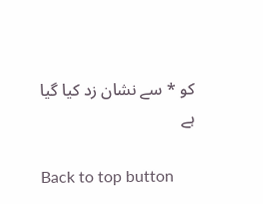کو * سے نشان زد کیا گیا ہے

Back to top button